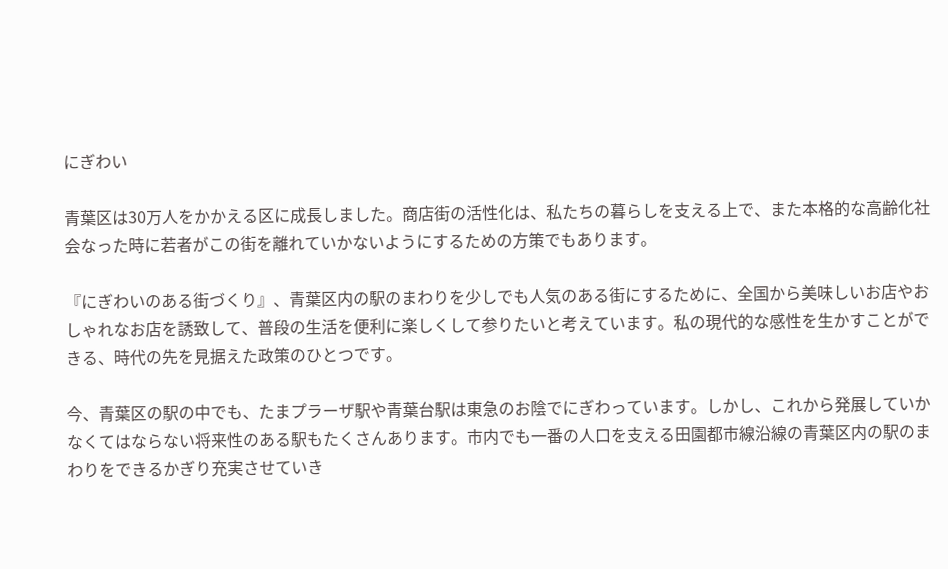にぎわい

青葉区は30万人をかかえる区に成長しました。商店街の活性化は、私たちの暮らしを支える上で、また本格的な高齢化社会なった時に若者がこの街を離れていかないようにするための方策でもあります。

『にぎわいのある街づくり』、青葉区内の駅のまわりを少しでも人気のある街にするために、全国から美味しいお店やおしゃれなお店を誘致して、普段の生活を便利に楽しくして参りたいと考えています。私の現代的な感性を生かすことができる、時代の先を見据えた政策のひとつです。

今、青葉区の駅の中でも、たまプラーザ駅や青葉台駅は東急のお陰でにぎわっています。しかし、これから発展していかなくてはならない将来性のある駅もたくさんあります。市内でも一番の人口を支える田園都市線沿線の青葉区内の駅のまわりをできるかぎり充実させていき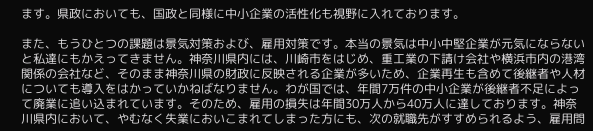ます。県政においても、国政と同様に中小企業の活性化も視野に入れております。

また、もうひとつの課題は景気対策および、雇用対策です。本当の景気は中小中堅企業が元気にならないと私達にもかえってきません。神奈川県内には、川崎市をはじめ、重工業の下請け会社や横浜市内の港湾関係の会社など、そのまま神奈川県の財政に反映される企業が多いため、企業再生も含めて後継者や人材についても導入をはかっていかねばなりません。わが国では、年間7万件の中小企業が後継者不足によって廃業に追い込まれています。そのため、雇用の損失は年間30万人から40万人に達しております。神奈川県内において、やむなく失業においこまれてしまった方にも、次の就職先がすすめられるよう、雇用問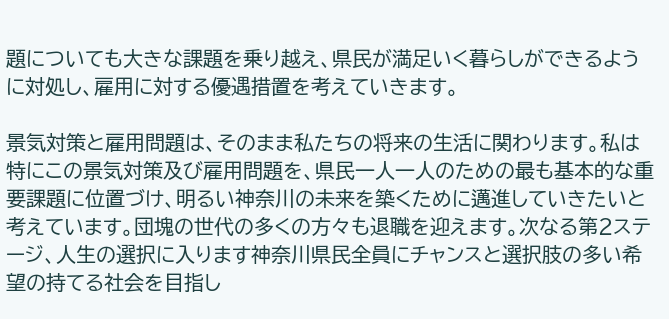題についても大きな課題を乗り越え、県民が満足いく暮らしができるように対処し、雇用に対する優遇措置を考えていきます。

景気対策と雇用問題は、そのまま私たちの将来の生活に関わります。私は特にこの景気対策及び雇用問題を、県民一人一人のための最も基本的な重要課題に位置づけ、明るい神奈川の未来を築くために邁進していきたいと考えています。団塊の世代の多くの方々も退職を迎えます。次なる第2ステージ、人生の選択に入ります神奈川県民全員にチャンスと選択肢の多い希望の持てる社会を目指し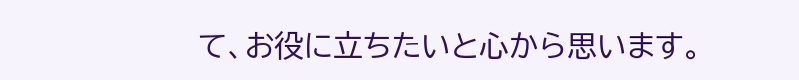て、お役に立ちたいと心から思います。